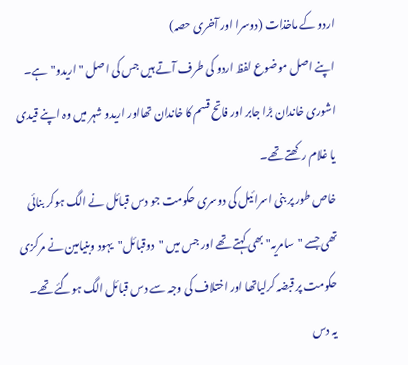اردو کے ماخذات (دوسرا اور آخری حصہ)
اپنے اصل موضوع لفظ اردو کی طرف آتے ہیں جس کی اصل "اریدو"ہے۔ اشوری خاندان بڑا جابر اور فاتح قسم کا خاندان تھااور اریدو شہر میں وہ اپنے قیدی یا غلام رکھتے تھے۔
خاص طور پر بنی اسرائیل کی دوسری حکومت جو دس قبائل نے الگ ہوکر بنائی تھی جسے "سامریہ"بھی کہتے تھے اور جس میں "دوقبائل"یہود وبنیامین نے مرکزی حکومت پر قبضہ کرلیاتھا اور اختلاف کی وجہ سے دس قبائل الگ ہوگئے تھے۔
یہ دس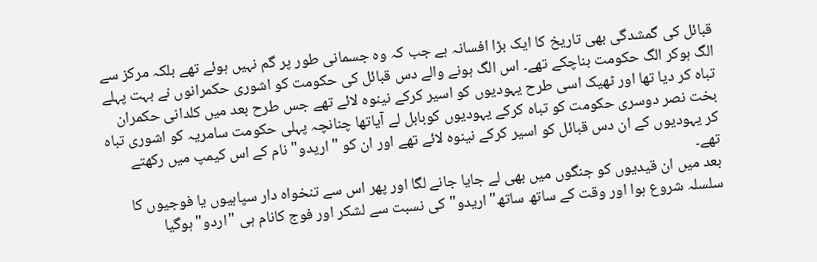قبائل کی گمشدگی بھی تاریخ کا ایک بڑا افسانہ ہے جب کہ وہ جسمانی طور پر گم نہیں ہوئے تھے بلکہ مرکز سے الگ ہوکر الگ حکومت بناچکے تھے۔ اس الگ ہونے والے دس قبائل کی حکومت کو اشوری حکمرانوں نے بہت پہلے تباہ کر دیا تھا اور ٹھیک اسی طرح یہودیوں کو اسیر کرکے نینوہ لائے تھے جس طرح بعد میں کلدانی حکمران بخت نصر دوسری حکومت کو تباہ کرکے یہودیوں کوبابل لے آیاتھا چنانچہ پہلی حکومت سامریہ کو اشوری تباہ کر یہودیوں کے ان دس قبائل کو اسیر کرکے نینوہ لائے تھے اور ان کو "اریدو" نام کے اس کیمپ میں رکھتے تھے۔
بعد میں ان قیدیوں کو جنگوں میں بھی لے جایا جانے لگا اور پھر اس سے تنخواہ دار سپاہیوں یا فوجیوں کا سلسلہ شروع ہوا اور وقت کے ساتھ ساتھ"اریدو"کی نسبت سے لشکر اور فوج کانام ہی "اردو"ہوگیا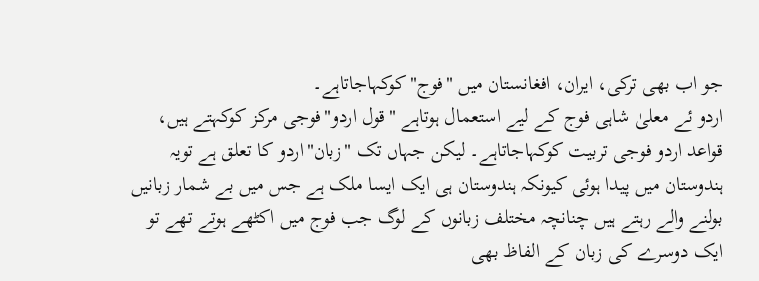جو اب بھی ترکی، ایران، افغانستان میں "فوج"کوکہاجاتاہے۔
اردو ئے معلیٰ شاہی فوج کے لیے استعمال ہوتاہے "قول اردو"فوجی مرکز کوکہتے ہیں، قواعد اردو فوجی تربیت کوکہاجاتاہے۔ لیکن جہاں تک "زبان"اردو کا تعلق ہے تویہ ہندوستان میں پیدا ہوئی کیونکہ ہندوستان ہی ایک ایسا ملک ہے جس میں بے شمار زبانیں بولنے والے رہتے ہیں چنانچہ مختلف زبانوں کے لوگ جب فوج میں اکٹھے ہوتے تھے تو ایک دوسرے کی زبان کے الفاظ بھی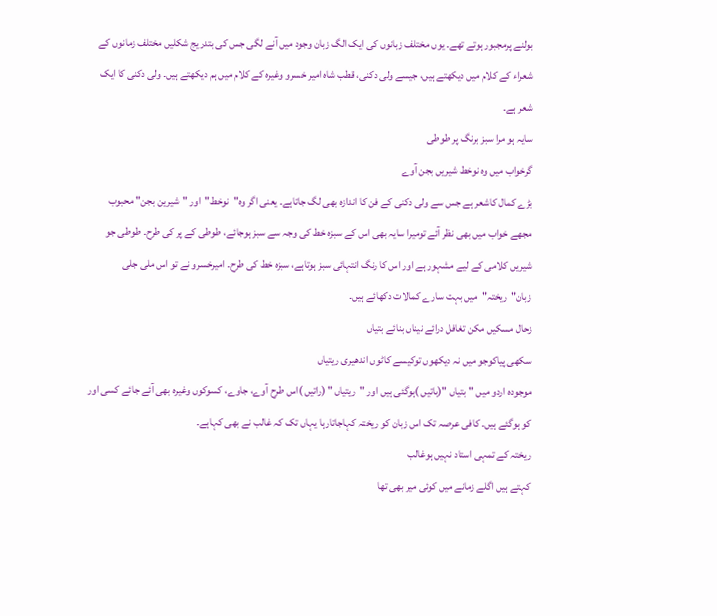بولنے پرمجبور ہوتے تھے۔ یوں مختلف زبانوں کی ایک الگ زبان وجود میں آنے لگی جس کی بتدریج شکلیں مختلف زمانوں کے شعراء کے کلام میں دیکھتے ہیں، جیسے ولی دکنی، قطب شاہ امیر خسرو وغیرہ کے کلام میں ہم دیکھتے ہیں۔ ولی دکنی کا ایک شعر ہے۔
سایہ ہو مرا سبز برنگ پر طوطی
گرخواب میں وہ نوخط شیریں بجن آوے
بڑے کمال کاشعر ہے جس سے ولی دکنی کے فن کا اندازہ بھی لگ جاتاہے۔ یعنی اگر وہ"نوخط"اور "شیرین بجن" محبوب مجھے خواب میں بھی نظر آئے تومیرا سایہ بھی اس کے سبزہ خط کی وجہ سے سبز ہوجائے، طوطی کے پر کی طرح۔ طوطی جو شیریں کلامی کے لیے مشہور ہے اور اس کا رنگ انتہائی سبز ہوتاہے، سبزہ خط کی طرح۔ امیرخسرو نے تو اس ملی جلی زبان"ریختہ"میں بہت سارے کمالات دکھائے ہیں۔
زحال مسکیں مکن تغافل درائے نیناں بنائے بتیاں
سکھی پیاکوجو میں نہ دیکھوں توکیسے کاٹوں اندھیری ریتیاں
موجودہ اردو میں "بتیاں "(باتیں )ہوگئی ہیں اور "ریتیاں " (راتیں )اس طرح آوے، جاوے، کسوکوں وغیرہ بھی آئے جائے کسی اور کو ہوگئے ہیں۔ کافی عرصہ تک اس زبان کو ریختہ کہاجاتارہا یہاں تک کہ غالب نے بھی کہاہے۔
ریختہ کے تمہی استاد نہیں ہوغالب
کہتے ہیں اگلے زمانے میں کوئی میر بھی تھا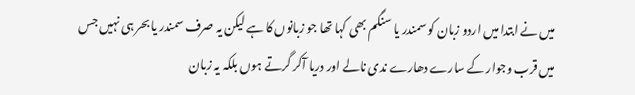میں نے ابتدا میں اردو زبان کو سمندر یا سنگم بھی کہا تھا جو زبانوں کا ہے لیکن یہ صرف سمندر یا بحر ہی نہیں جس میں قرب وجوار کے سارے دھارے ندی نالے اور دریا آکر گرتے ہوں بلکہ یہ زبان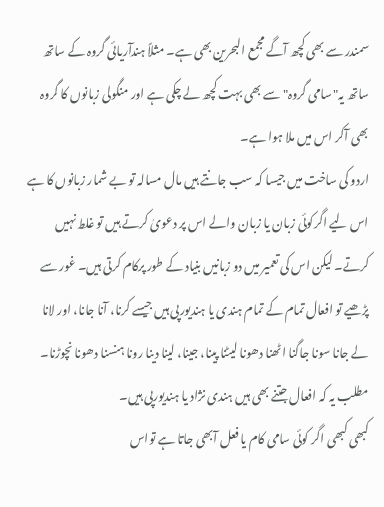سمندر سے بھی کچھ آگے مجمع البحرین بھی ہے۔ مثلاً ہندآریائی گروہ کے ساتھ ساتھ یہ"سامی گروہ" سے بھی بہت کچھ لے چکی ہے اور منگولی زبانوں کا گروہ بھی آکر اس میں ملا ہوا ہے۔
اردو کی ساخت میں جیسا کہ سب جانتے ہیں مال مسالہ تو بے شمار زبانوں کا ہے اس لیے اگرکوئی زبان یا زبان والے اس پر دعویٰ کرتے ہیں تو غلط نہیں کرتے۔ لیکن اس کی تعمیر میں دو زبانیں بنیاد کے طور پرکام کرتی ہیں۔ غور سے پڑھیے تو افعال تمام کے تمام ہندی یا ہندیورپی ہیں جیسے کرنا، آنا جانا، اور لانا لے جانا سونا جاگنا اٹھنا دھونا لیٹنا پینا، جینا، لینا دینا رونا ہنسنا دھونا نچوڑنا۔ مطلب یہ کہ افعال جتنے بھی ہیں ہندی نژاد یا ہندیورپی ہیں۔
کبھی کبھی اگر کوئی سامی کام یا فعل آبھی جاتا ہے تواس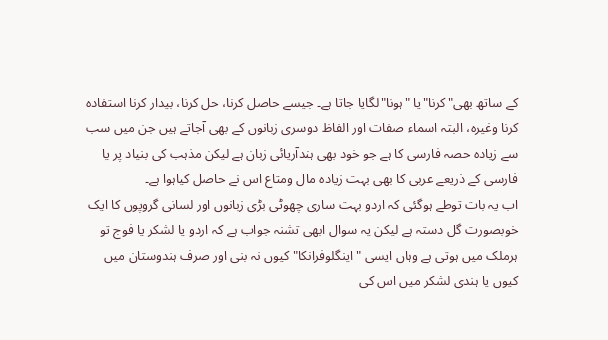کے ساتھ بھی"کرنا"یا "ہونا"لگایا جاتا ہے۔ جیسے حاصل کرنا، حل کرنا، بیدار کرنا استفادہ کرنا وغیرہ، البتہ اسماء صفات اور الفاظ دوسری زبانوں کے بھی آجاتے ہیں جن میں سب سے زیادہ حصہ فارسی کا ہے جو خود بھی ہندآریائی زبان ہے لیکن مذہب کی بنیاد پر یا فارسی کے ذریعے عربی کا بھی بہت زیادہ مال ومتاع اس نے حاصل کیاہوا ہے۔
اب یہ بات توطے ہوگئی کہ اردو بہت ساری چھوٹی بڑی زبانوں اور لسانی گروپوں کا ایک خوبصورت گل دستہ ہے لیکن یہ سوال ابھی تشنہ جواب ہے کہ اردو یا لشکر یا فوج تو ہرملک میں ہوتی ہے وہاں ایسی "اینگلوفرانکا" کیوں نہ بنی اور صرف ہندوستان میں کیوں یا ہندی لشکر میں اس کی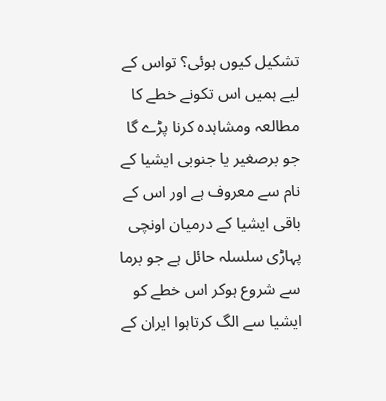تشکیل کیوں ہوئی؟ تواس کے لیے ہمیں اس تکونے خطے کا مطالعہ ومشاہدہ کرنا پڑے گا جو برصغیر یا جنوبی ایشیا کے نام سے معروف ہے اور اس کے باقی ایشیا کے درمیان اونچی پہاڑی سلسلہ حائل ہے جو برما سے شروع ہوکر اس خطے کو ایشیا سے الگ کرتاہوا ایران کے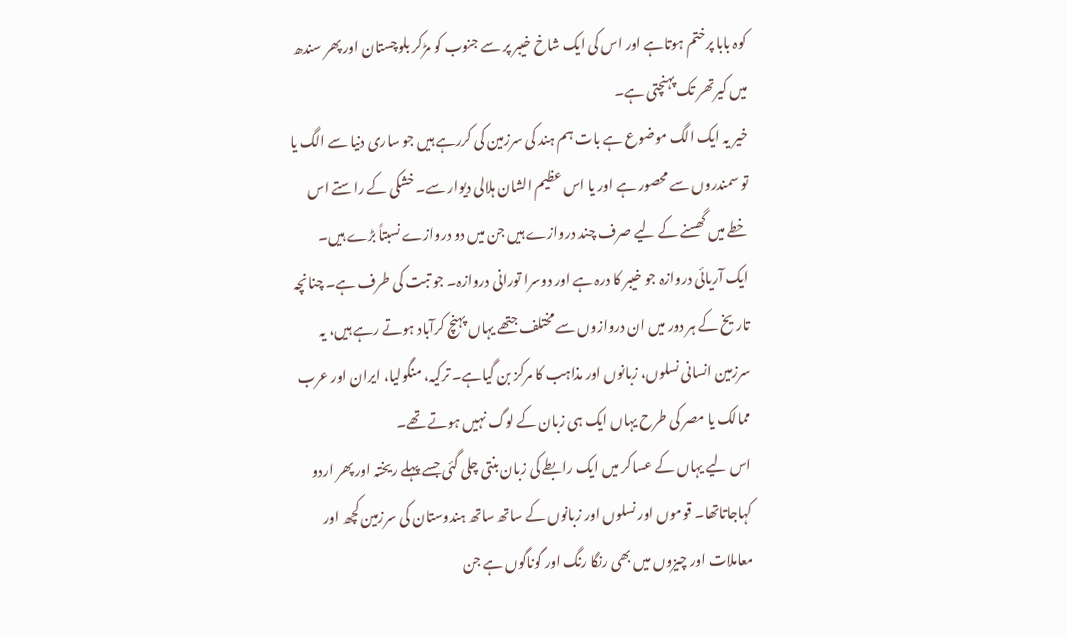کوہ بابا پرختم ہوتاہے اور اس کی ایک شاخ خیبر پر سے جنوب کو مڑکر بلوچستان اور پھر سندھ میں کیرتھر تک پہنچتی ہے۔
خیر یہ ایک الگ موضوع ہے بات ہم ہند کی سرزمین کی کررہے ہیں جو ساری دنیا سے الگ یا تو سمندروں سے محصور ہے اور یا اس عظیم الشان ہلالی دیوار سے۔ خشکی کے راستے اس خطے میں گھسنے کے لیے صرف چند دروازے ہیں جن میں دو دروازے نسبتاً بڑے ہیں۔
ایک آریائی دروازہ جو خیبر کا درہ ہے اور دوسرا تورانی دروازہ۔ جو تبت کی طرف ہے۔ چنانچہ تاریخ کے ہر دور میں ان دروازوں سے مختلف جتھے یہاں پہنچ کرآباد ہوتے رہے ہیں، یہ سرزمین انسانی نسلوں، زبانوں اور مذاہب کا مرکز بن گیاہے۔ ترکیہ، منگولیا، ایران اور عرب ممالک یا مصر کی طرح یہاں ایک ہی زبان کے لوگ نہیں ہوتے تھے۔
اس لیے یہاں کے عساکر میں ایک رابطے کی زبان بنتی چلی گئی جسے پہلے ریختہ اور پھر اردو کہاجاتاتھا۔ قوموں اور نسلوں اور زبانوں کے ساتھ ساتھ ہندوستان کی سرزمین کچھ اور معاملات اور چیزوں میں بھی رنگا رنگ اور گوناگوں ہے جن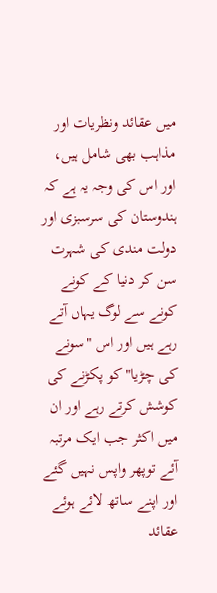میں عقائد ونظریات اور مذاہب بھی شامل ہیں، اور اس کی وجہ یہ ہے کہ ہندوستان کی سرسبزی اور دولت مندی کی شہرت سن کر دنیا کے کونے کونے سے لوگ یہاں آتے رہے ہیں اور اس "سونے کی چڑیا"کو پکڑنے کی کوشش کرتے رہے اور ان میں اکثر جب ایک مرتبہ آئے توپھر واپس نہیں گئے اور اپنے ساتھ لائے ہوئے عقائد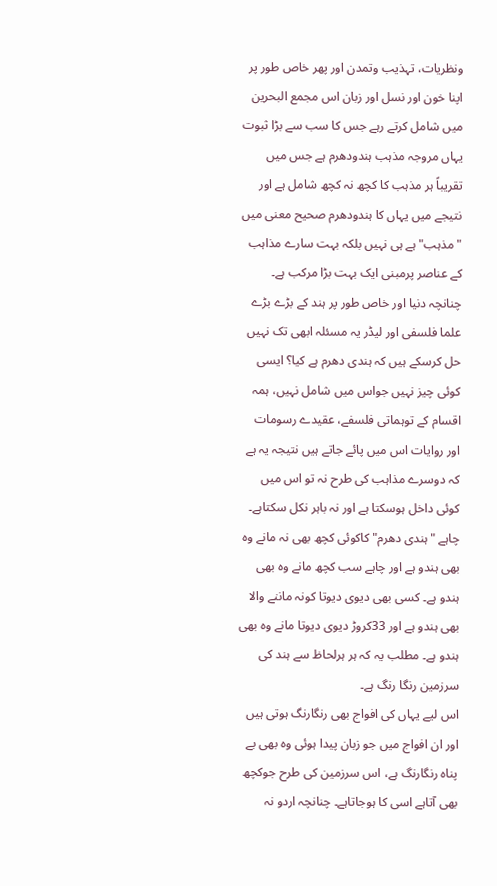ونظریات، تہذیب وتمدن اور پھر خاص طور پر اپنا خون اور نسل اور زبان اس مجمع البحرین میں شامل کرتے رہے جس کا سب سے بڑا ثبوت یہاں مروجہ مذہب ہندودھرم ہے جس میں تقریباً ہر مذہب کا کچھ نہ کچھ شامل ہے اور نتیجے میں یہاں کا ہندودھرم صحیح معنی میں "مذہب"ہے ہی نہیں بلکہ بہت سارے مذاہب کے عناصر پرمبنی ایک بہت بڑا مرکب ہے۔
چنانچہ دنیا اور خاص طور پر ہند کے بڑے بڑے علما فلسفی اور لیڈر یہ مسئلہ ابھی تک نہیں حل کرسکے ہیں کہ ہندی دھرم ہے کیا؟ ایسی کوئی چیز نہیں جواس میں شامل نہیں، ہمہ اقسام کے توہماتی فلسفے، عقیدے رسومات اور روایات اس میں پائے جاتے ہیں نتیجہ یہ ہے کہ دوسرے مذاہب کی طرح نہ تو اس میں کوئی داخل ہوسکتا ہے اور نہ باہر نکل سکتاہے۔ چاہے "ہندی دھرم"کاکوئی کچھ بھی نہ مانے وہ بھی ہندو ہے اور چاہے سب کچھ مانے وہ بھی ہندو ہے۔ کسی بھی دیوی دیوتا کونہ ماننے والا بھی ہندو ہے اور 33کروڑ دیوی دیوتا مانے وہ بھی ہندو ہے۔ مطلب یہ کہ ہر ہرلحاظ سے ہند کی سرزمین رنگا رنگ ہے۔
اس لیے یہاں کی افواج بھی رنگارنگ ہوتی ہیں اور ان افواج میں جو زبان پیدا ہوئی وہ بھی بے پناہ رنگارنگ ہے، اس سرزمین کی طرح جوکچھ بھی آتاہے اسی کا ہوجاتاہے۔ چنانچہ اردو نہ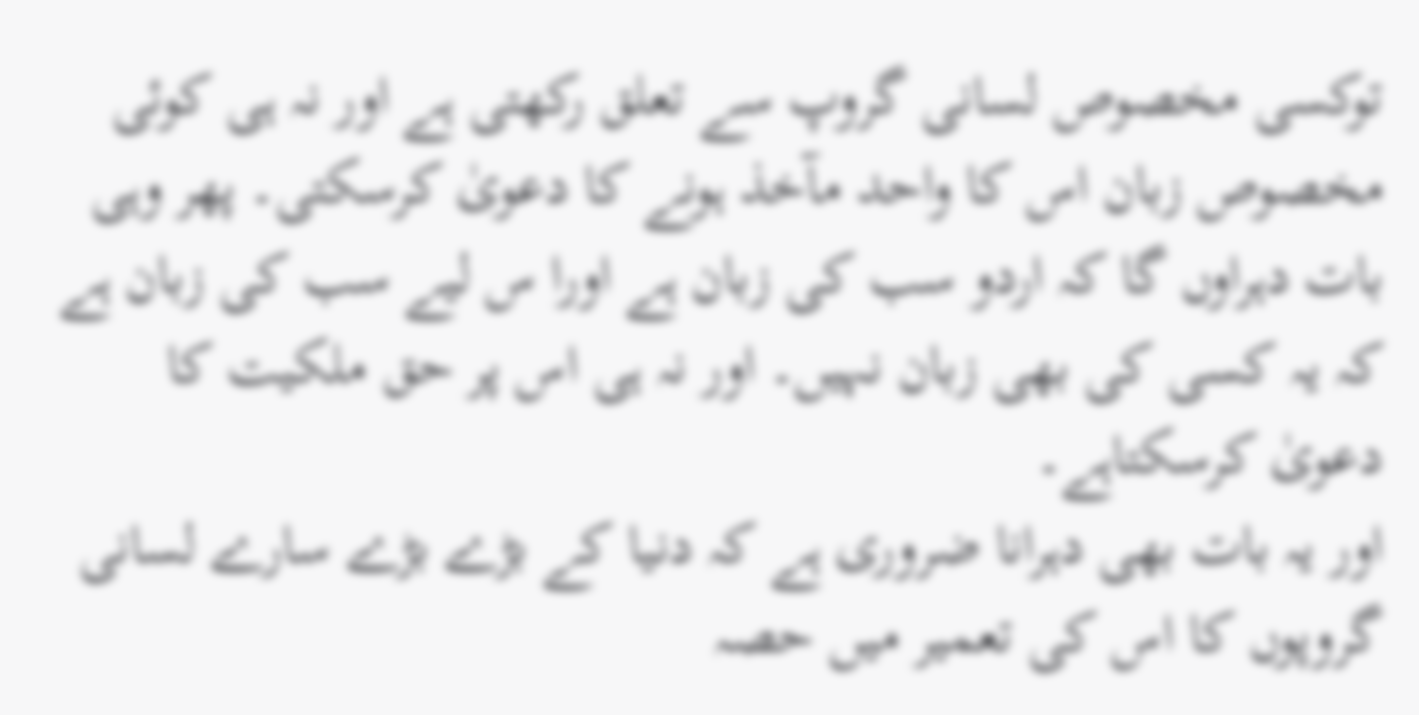توکسی مخصوص لسانی گروپ سے تعلق رکھتی ہے اور نہ ہی کوئی مخصوص زبان اس کا واحد مآخذ ہونے کا دعویٰ کرسکتی۔ پھر وہی بات دہراوں گا کہ اردو سب کی زبان ہے اورا س لیے سب کی زبان ہے کہ یہ کسی کی بھی زبان نہیں۔ اور نہ ہی اس پر حق ملکیت کا دعویٰ کرسکتاہے۔
اور یہ بات بھی دہرانا ضروری ہے کہ دنیا کے بڑے بڑے سارے لسانی گروپوں کا اس کی تعمیر میں حصہ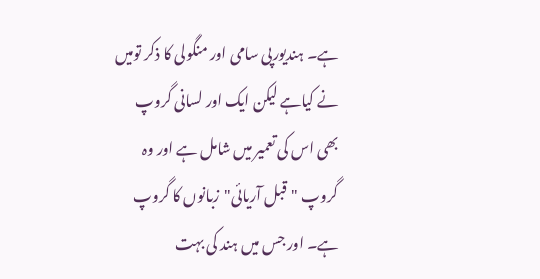ہے۔ ہندیورپی سامی اور منگولی کا ذکر تومیں نے کیاہے لیکن ایک اور لسانی گروپ بھی اس کی تعمیر میں شامل ہے اور وہ گروپ "قبل آریائی"زبانوں کا گروپ ہے۔ اور جس میں ہند کی بہت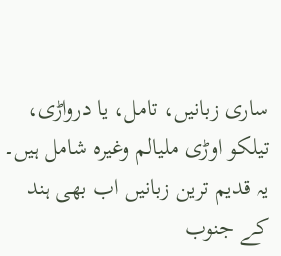ساری زبانیں، تامل، یا درواڑی، تیلکو اوڑی ملیالم وغیرہ شامل ہیں۔ یہ قدیم ترین زبانیں اب بھی ہند کے جنوب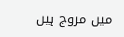میں مروج ہیں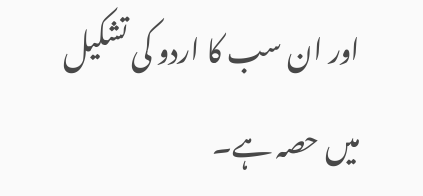اور ان سب کا اردو کی تشکیل میں حصہ ہے۔